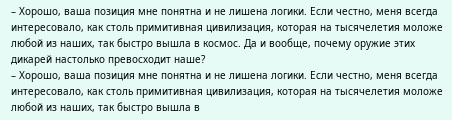– Хорошо, ваша позиция мне понятна и не лишена логики. Если честно, меня всегда интересовало, как столь примитивная цивилизация, которая на тысячелетия моложе любой из наших, так быстро вышла в космос. Да и вообще, почему оружие этих дикарей настолько превосходит наше?
– Хорошо, ваша позиция мне понятна и не лишена логики. Если честно, меня всегда интересовало, как столь примитивная цивилизация, которая на тысячелетия моложе любой из наших, так быстро вышла в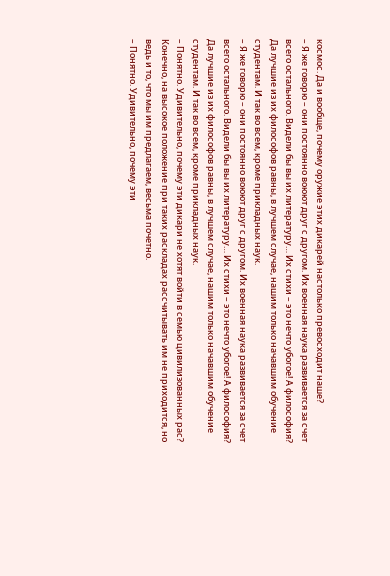космос. Да и вообще, почему оружие этих дикарей настолько превосходит наше?
– Я же говорю – они постоянно воюют друг с другом. Их военная наука развивается за счет всего остального. Видели бы вы их литературу… Их стихи – это нечто убогое! А философия? Да лучшие из их философов равны, в лучшем случае, нашим только начавшим обучение студентам. И так во всем, кроме прикладных наук.
– Я же говорю – они постоянно воюют друг с другом. Их военная наука развивается за счет всего остального. Видели бы вы их литературу… Их стихи – это нечто убогое! А философия? Да лучшие из их философов равны, в лучшем случае, нашим только начавшим обучение студентам. И так во всем, кроме прикладных наук.
– Понятно. Удивительно, почему эти дикари не хотят войти в семью цивилизованных рас? Конечно, на высокое положение при таких раскладах рассчитывать им не приходится, но ведь и то, что мы им предлагаем, весьма почетно.
– Понятно. Удивительно, почему эти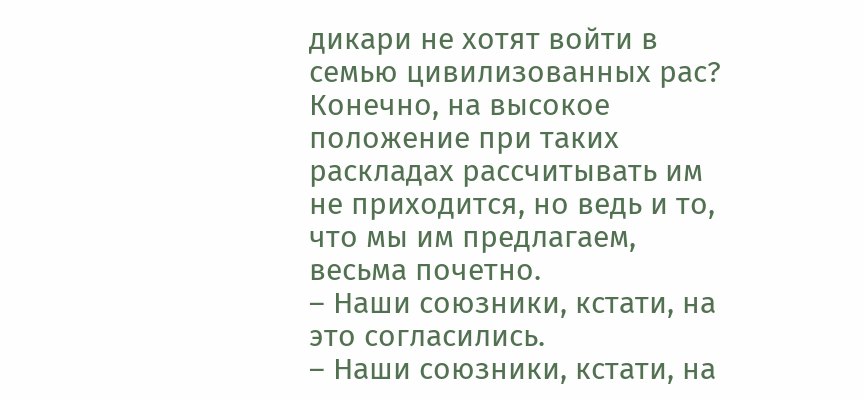дикари не хотят войти в семью цивилизованных рас? Конечно, на высокое положение при таких раскладах рассчитывать им не приходится, но ведь и то, что мы им предлагаем, весьма почетно.
– Наши союзники, кстати, на это согласились.
– Наши союзники, кстати, на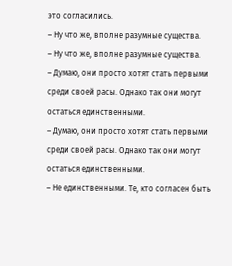это согласились.
– Ну что же, вполне разумные существа.
– Ну что же, вполне разумные существа.
– Думаю, они просто хотят стать первыми среди своей расы. Однако так они могут остаться единственными.
– Думаю, они просто хотят стать первыми среди своей расы. Однако так они могут остаться единственными.
– Не единственными. Те, кто согласен быть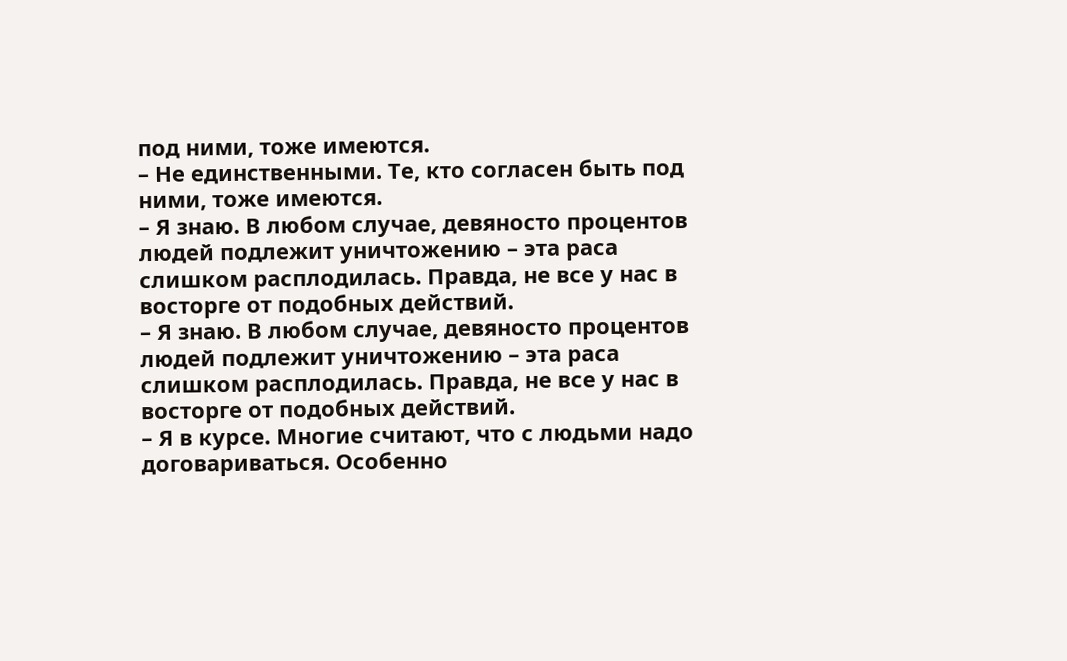под ними, тоже имеются.
– Не единственными. Те, кто согласен быть под ними, тоже имеются.
– Я знаю. В любом случае, девяносто процентов людей подлежит уничтожению – эта раса слишком расплодилась. Правда, не все у нас в восторге от подобных действий.
– Я знаю. В любом случае, девяносто процентов людей подлежит уничтожению – эта раса слишком расплодилась. Правда, не все у нас в восторге от подобных действий.
– Я в курсе. Многие считают, что с людьми надо договариваться. Особенно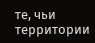те, чьи территории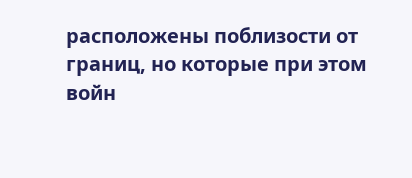расположены поблизости от границ, но которые при этом войн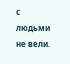с людьми не вели.